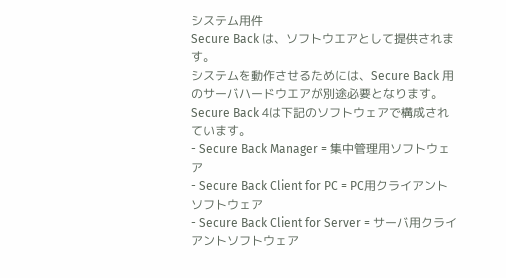システム用件
Secure Back は、ソフトウエアとして提供されます。
システムを動作させるためには、Secure Back 用のサーバハードウエアが別途必要となります。
Secure Back 4は下記のソフトウェアで構成されています。
- Secure Back Manager = 集中管理用ソフトウェア
- Secure Back Client for PC = PC用クライアントソフトウェア
- Secure Back Client for Server = サーバ用クライアントソフトウェア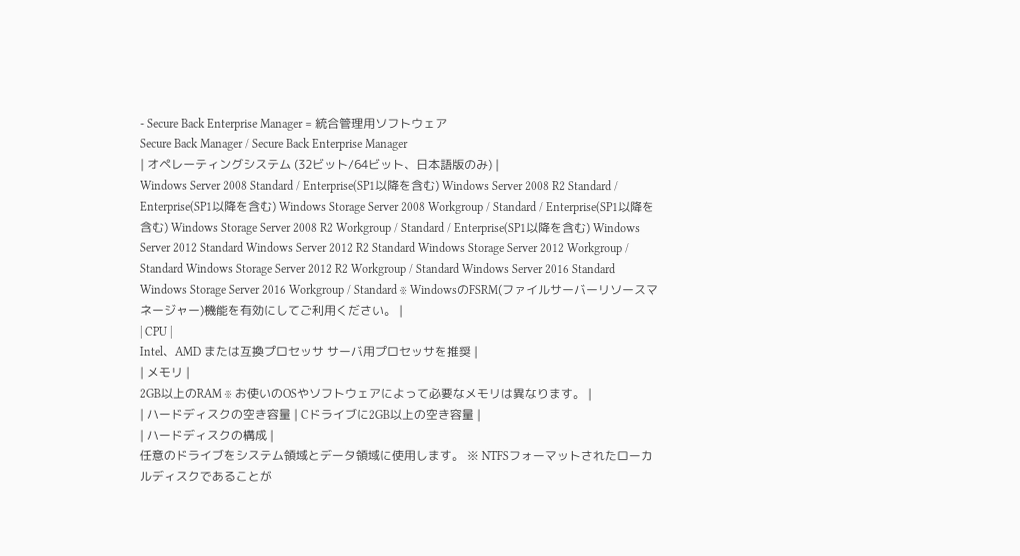- Secure Back Enterprise Manager = 統合管理用ソフトウェア
Secure Back Manager / Secure Back Enterprise Manager
| オペレーティングシステム (32ビット/64ビット、日本語版のみ) |
Windows Server 2008 Standard / Enterprise(SP1以降を含む) Windows Server 2008 R2 Standard / Enterprise(SP1以降を含む) Windows Storage Server 2008 Workgroup / Standard / Enterprise(SP1以降を含む) Windows Storage Server 2008 R2 Workgroup / Standard / Enterprise(SP1以降を含む) Windows Server 2012 Standard Windows Server 2012 R2 Standard Windows Storage Server 2012 Workgroup / Standard Windows Storage Server 2012 R2 Workgroup / Standard Windows Server 2016 Standard Windows Storage Server 2016 Workgroup / Standard ※ WindowsのFSRM(ファイルサーバーリソースマネージャー)機能を有効にしてご利用ください。 |
| CPU |
Intel、AMD または互換プロセッサ サーバ用プロセッサを推奨 |
| メモリ |
2GB以上のRAM ※ お使いのOSやソフトウェアによって必要なメモリは異なります。 |
| ハードディスクの空き容量 | Cドライブに2GB以上の空き容量 |
| ハードディスクの構成 |
任意のドライブをシステム領域とデータ領域に使用します。 ※ NTFSフォーマットされたローカルディスクであることが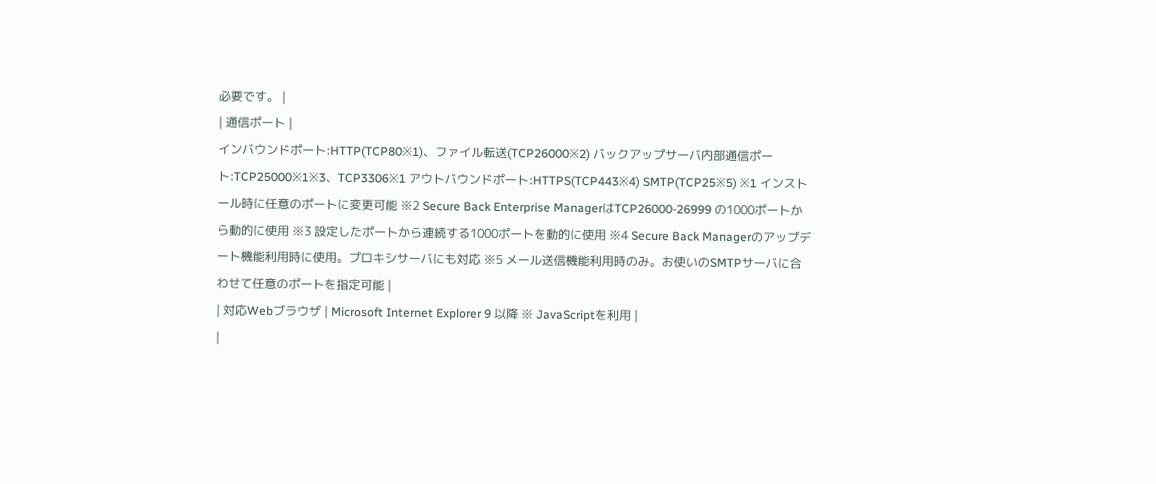必要です。 |
| 通信ポート |
インバウンドポート:HTTP(TCP80※1)、ファイル転送(TCP26000※2) バックアップサーバ内部通信ポート:TCP25000※1※3、TCP3306※1 アウトバウンドポート:HTTPS(TCP443※4) SMTP(TCP25※5) ※1 インストール時に任意のポートに変更可能 ※2 Secure Back Enterprise ManagerはTCP26000-26999 の1000ポートから動的に使用 ※3 設定したポートから連続する1000ポートを動的に使用 ※4 Secure Back Managerのアップデート機能利用時に使用。プロキシサーバにも対応 ※5 メール送信機能利用時のみ。お使いのSMTPサーバに合わせて任意のポートを指定可能 |
| 対応Webブラウザ | Microsoft Internet Explorer 9 以降 ※ JavaScriptを利用 |
|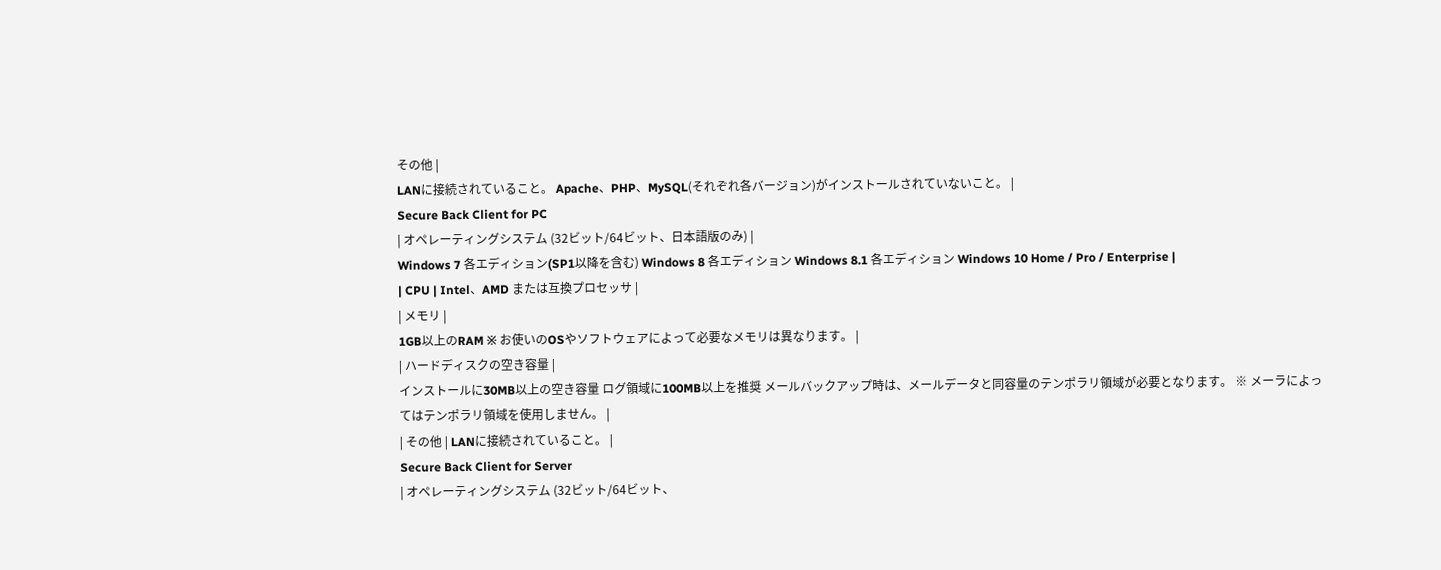その他 |
LANに接続されていること。 Apache、PHP、MySQL(それぞれ各バージョン)がインストールされていないこと。 |
Secure Back Client for PC
| オペレーティングシステム (32ビット/64ビット、日本語版のみ) |
Windows 7 各エディション(SP1以降を含む) Windows 8 各エディション Windows 8.1 各エディション Windows 10 Home / Pro / Enterprise |
| CPU | Intel、AMD または互換プロセッサ |
| メモリ |
1GB以上のRAM ※ お使いのOSやソフトウェアによって必要なメモリは異なります。 |
| ハードディスクの空き容量 |
インストールに30MB以上の空き容量 ログ領域に100MB以上を推奨 メールバックアップ時は、メールデータと同容量のテンポラリ領域が必要となります。 ※ メーラによってはテンポラリ領域を使用しません。 |
| その他 | LANに接続されていること。 |
Secure Back Client for Server
| オペレーティングシステム (32ビット/64ビット、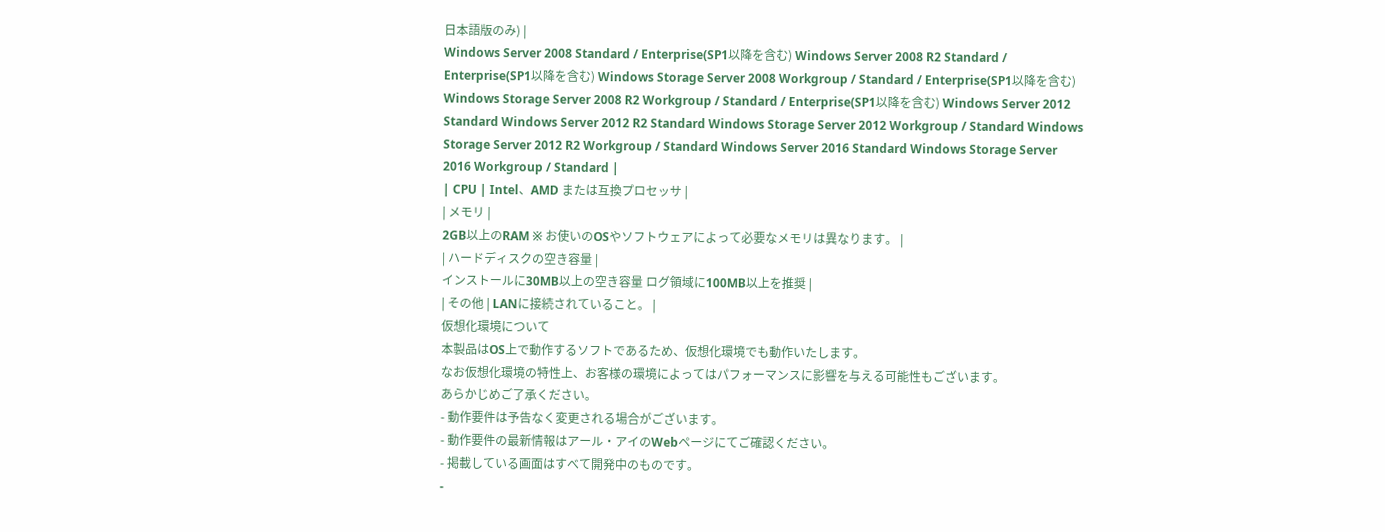日本語版のみ) |
Windows Server 2008 Standard / Enterprise(SP1以降を含む) Windows Server 2008 R2 Standard / Enterprise(SP1以降を含む) Windows Storage Server 2008 Workgroup / Standard / Enterprise(SP1以降を含む) Windows Storage Server 2008 R2 Workgroup / Standard / Enterprise(SP1以降を含む) Windows Server 2012 Standard Windows Server 2012 R2 Standard Windows Storage Server 2012 Workgroup / Standard Windows Storage Server 2012 R2 Workgroup / Standard Windows Server 2016 Standard Windows Storage Server 2016 Workgroup / Standard |
| CPU | Intel、AMD または互換プロセッサ |
| メモリ |
2GB以上のRAM ※ お使いのOSやソフトウェアによって必要なメモリは異なります。 |
| ハードディスクの空き容量 |
インストールに30MB以上の空き容量 ログ領域に100MB以上を推奨 |
| その他 | LANに接続されていること。 |
仮想化環境について
本製品はOS上で動作するソフトであるため、仮想化環境でも動作いたします。
なお仮想化環境の特性上、お客様の環境によってはパフォーマンスに影響を与える可能性もございます。
あらかじめご了承ください。
- 動作要件は予告なく変更される場合がございます。
- 動作要件の最新情報はアール・アイのWebページにてご確認ください。
- 掲載している画面はすべて開発中のものです。
-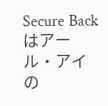Secure Backはアール・アイの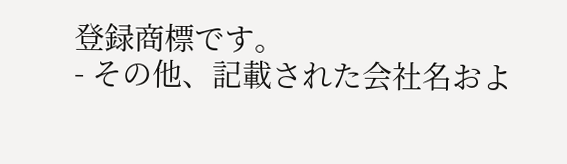登録商標です。
- その他、記載された会社名およ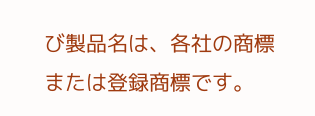び製品名は、各社の商標または登録商標です。